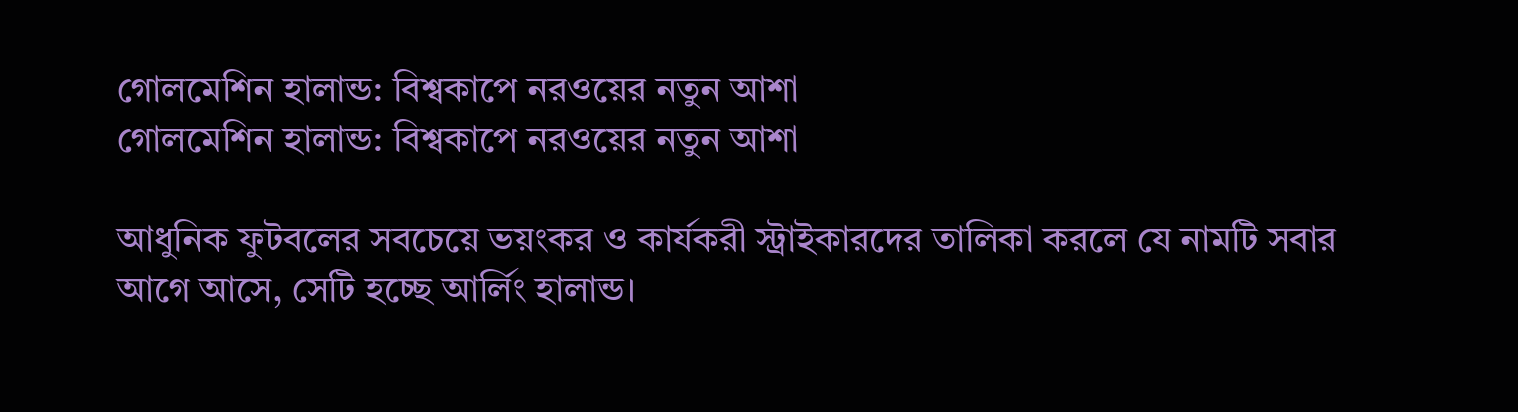গোলমেশিন হালান্ড: বিশ্বকাপে নরওয়ের নতুন আশা
গোলমেশিন হালান্ড: বিশ্বকাপে নরওয়ের নতুন আশা

আধুনিক ফুটবলের সবচেয়ে ভয়ংকর ও কার্যকরী স্ট্রাইকারদের তালিকা করলে যে নামটি সবার আগে আসে, সেটি হচ্ছে আর্লিং হালান্ড।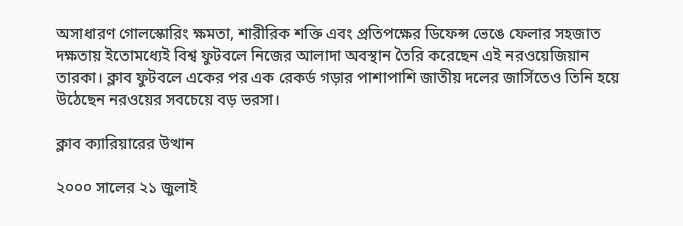অসাধারণ গোলস্কোরিং ক্ষমতা, শারীরিক শক্তি এবং প্রতিপক্ষের ডিফেন্স ভেঙে ফেলার সহজাত দক্ষতায় ইতোমধ্যেই বিশ্ব ফুটবলে নিজের আলাদা অবস্থান তৈরি করেছেন এই নরওয়েজিয়ান তারকা। ক্লাব ফুটবলে একের পর এক রেকর্ড গড়ার পাশাপাশি জাতীয় দলের জার্সিতেও তিনি হয়ে উঠেছেন নরওয়ের সবচেয়ে বড় ভরসা।

ক্লাব ক্যারিয়ারের উত্থান

২০০০ সালের ২১ জুলাই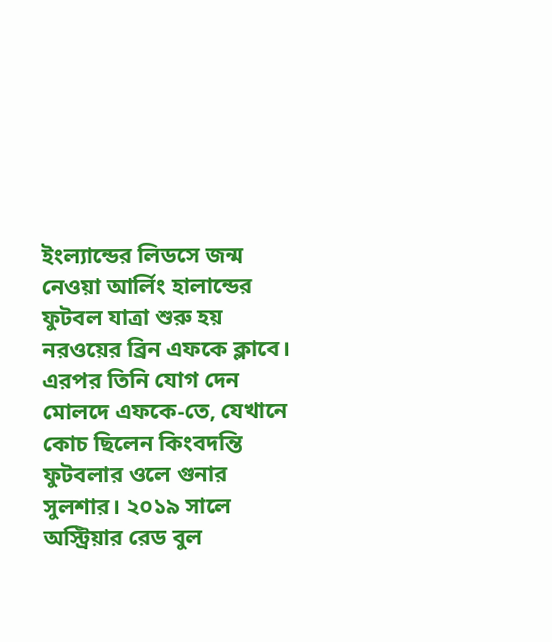ইংল্যান্ডের লিডসে জন্ম নেওয়া আর্লিং হালান্ডের ফুটবল যাত্রা শুরু হয় নরওয়ের ব্রিন এফকে ক্লাবে। এরপর তিনি যোগ দেন মোলদে এফকে-তে, যেখানে কোচ ছিলেন কিংবদন্তি ফুটবলার ওলে গুনার সুলশার। ২০১৯ সালে অস্ট্রিয়ার রেড বুল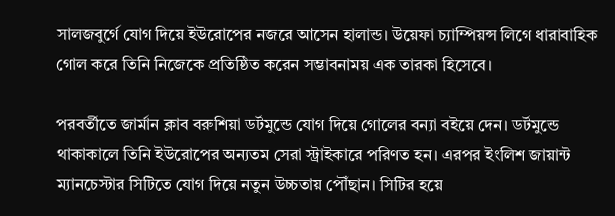সালজবুর্গে যোগ দিয়ে ইউরোপের নজরে আসেন হালান্ড। উয়েফা চ্যাম্পিয়ন্স লিগে ধারাবাহিক গোল করে তিনি নিজেকে প্রতিষ্ঠিত করেন সম্ভাবনাময় এক তারকা হিসেবে।

পরবর্তীতে জার্মান ক্লাব বরুশিয়া ডর্টমুন্ডে যোগ দিয়ে গোলের বন্যা বইয়ে দেন। ডর্টমুন্ডে থাকাকালে তিনি ইউরোপের অন্যতম সেরা স্ট্রাইকারে পরিণত হন। এরপর ইংলিশ জায়ান্ট ম্যানচেস্টার সিটিতে যোগ দিয়ে নতুন উচ্চতায় পৌঁছান। সিটির হয়ে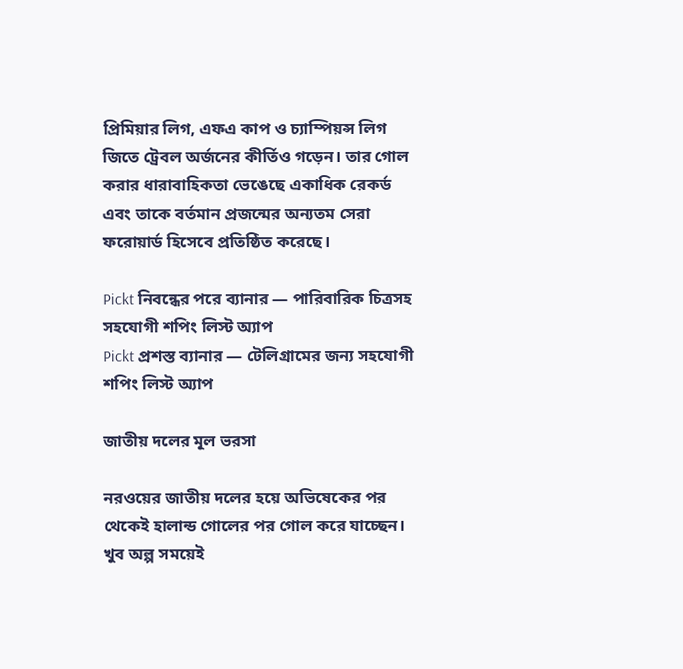প্রিমিয়ার লিগ, এফএ কাপ ও চ্যাম্পিয়ন্স লিগ জিতে ট্রেবল অর্জনের কীর্তিও গড়েন। তার গোল করার ধারাবাহিকতা ভেঙেছে একাধিক রেকর্ড এবং তাকে বর্তমান প্রজন্মের অন্যতম সেরা ফরোয়ার্ড হিসেবে প্রতিষ্ঠিত করেছে।

Pickt নিবন্ধের পরে ব্যানার — পারিবারিক চিত্রসহ সহযোগী শপিং লিস্ট অ্যাপ
Pickt প্রশস্ত ব্যানার — টেলিগ্রামের জন্য সহযোগী শপিং লিস্ট অ্যাপ

জাতীয় দলের মূল ভরসা

নরওয়ের জাতীয় দলের হয়ে অভিষেকের পর থেকেই হালান্ড গোলের পর গোল করে যাচ্ছেন। খুব অল্প সময়েই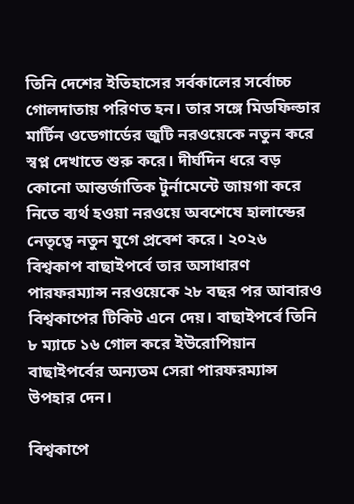তিনি দেশের ইতিহাসের সর্বকালের সর্বোচ্চ গোলদাতায় পরিণত হন। তার সঙ্গে মিডফিল্ডার মার্টিন ওডেগার্ডের জুটি নরওয়েকে নতুন করে স্বপ্ন দেখাতে শুরু করে। দীর্ঘদিন ধরে বড় কোনো আন্তর্জাতিক টুর্নামেন্টে জায়গা করে নিতে ব্যর্থ হওয়া নরওয়ে অবশেষে হালান্ডের নেতৃত্বে নতুন যুগে প্রবেশ করে। ২০২৬ বিশ্বকাপ বাছাইপর্বে তার অসাধারণ পারফরম্যান্স নরওয়েকে ২৮ বছর পর আবারও বিশ্বকাপের টিকিট এনে দেয়। বাছাইপর্বে তিনি ৮ ম্যাচে ১৬ গোল করে ইউরোপিয়ান বাছাইপর্বের অন্যতম সেরা পারফরম্যান্স উপহার দেন।

বিশ্বকাপে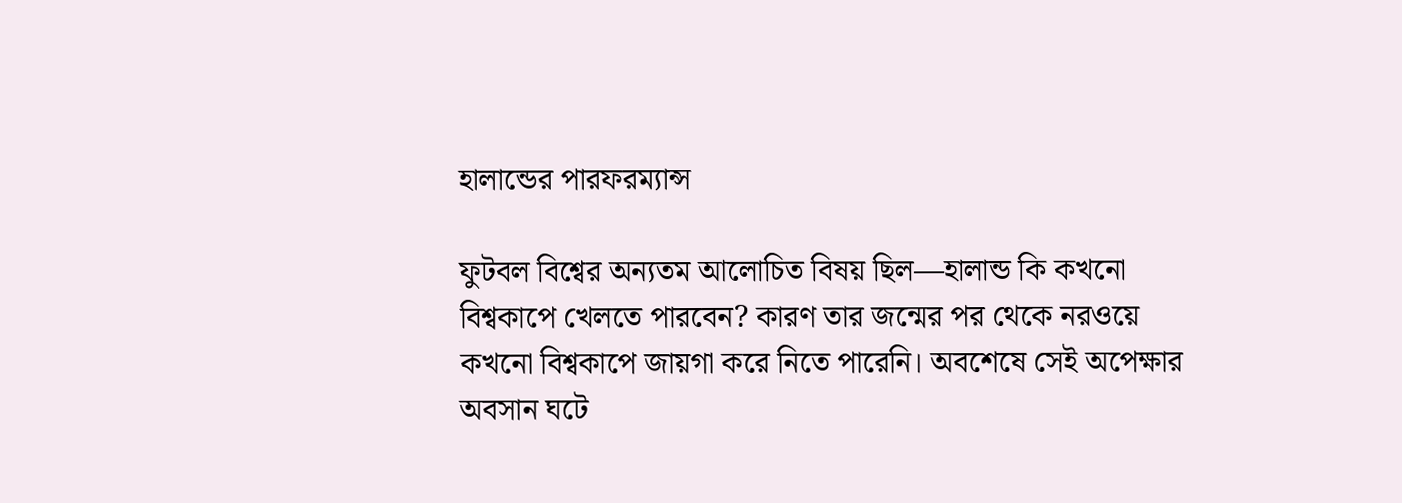হালান্ডের পারফরম্যান্স

ফুটবল বিশ্বের অন্যতম আলোচিত বিষয় ছিল—হালান্ড কি কখনো বিশ্বকাপে খেলতে পারবেন? কারণ তার জন্মের পর থেকে নরওয়ে কখনো বিশ্বকাপে জায়গা করে নিতে পারেনি। অবশেষে সেই অপেক্ষার অবসান ঘটে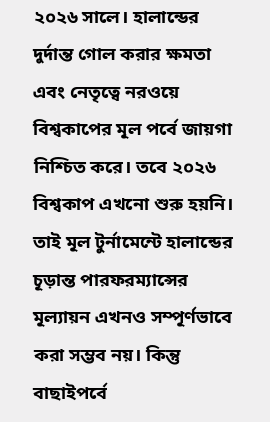২০২৬ সালে। হালান্ডের দুর্দান্ত গোল করার ক্ষমতা এবং নেতৃত্বে নরওয়ে বিশ্বকাপের মূল পর্বে জায়গা নিশ্চিত করে। তবে ২০২৬ বিশ্বকাপ এখনো শুরু হয়নি। তাই মূল টুর্নামেন্টে হালান্ডের চূড়ান্ত পারফরম্যান্সের মূল্যায়ন এখনও সম্পূর্ণভাবে করা সম্ভব নয়। কিন্তু বাছাইপর্বে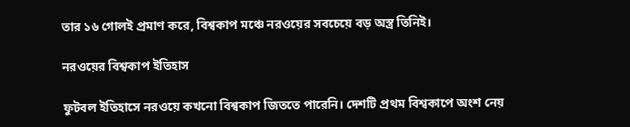তার ১৬ গোলই প্রমাণ করে, বিশ্বকাপ মঞ্চে নরওয়ের সবচেয়ে বড় অস্ত্র তিনিই।

নরওয়ের বিশ্বকাপ ইতিহাস

ফুটবল ইতিহাসে নরওয়ে কখনো বিশ্বকাপ জিততে পারেনি। দেশটি প্রথম বিশ্বকাপে অংশ নেয়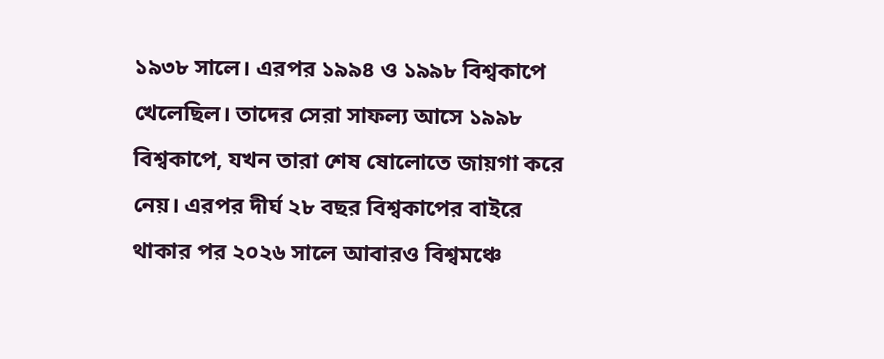১৯৩৮ সালে। এরপর ১৯৯৪ ও ১৯৯৮ বিশ্বকাপে খেলেছিল। তাদের সেরা সাফল্য আসে ১৯৯৮ বিশ্বকাপে, যখন তারা শেষ ষোলোতে জায়গা করে নেয়। এরপর দীর্ঘ ২৮ বছর বিশ্বকাপের বাইরে থাকার পর ২০২৬ সালে আবারও বিশ্বমঞ্চে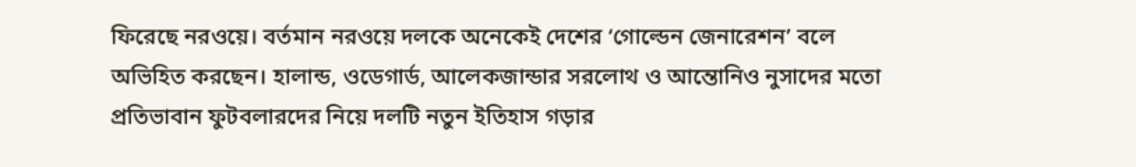ফিরেছে নরওয়ে। বর্তমান নরওয়ে দলকে অনেকেই দেশের ‘গোল্ডেন জেনারেশন’ বলে অভিহিত করছেন। হালান্ড, ওডেগার্ড, আলেকজান্ডার সরলোথ ও আন্তোনিও নুসাদের মতো প্রতিভাবান ফুটবলারদের নিয়ে দলটি নতুন ইতিহাস গড়ার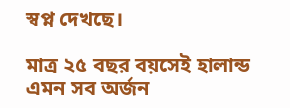স্বপ্ন দেখছে।

মাত্র ২৫ বছর বয়সেই হালান্ড এমন সব অর্জন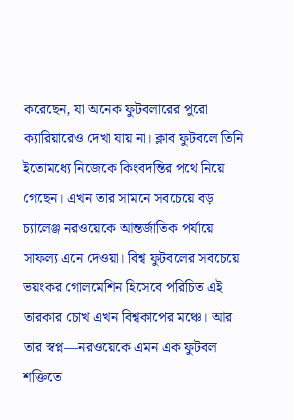করেছেন, যা অনেক ফুটবলারের পুরো ক্যারিয়ারেও দেখা যায় না। ক্লাব ফুটবলে তিনি ইতোমধ্যে নিজেকে কিংবদন্তির পথে নিয়ে গেছেন। এখন তার সামনে সবচেয়ে বড় চ্যালেঞ্জ নরওয়েকে আন্তর্জাতিক পর্যায়ে সাফল্য এনে দেওয়া। বিশ্ব ফুটবলের সবচেয়ে ভয়ংকর গোলমেশিন হিসেবে পরিচিত এই তারকার চোখ এখন বিশ্বকাপের মঞ্চে। আর তার স্বপ্ন—নরওয়েকে এমন এক ফুটবল শক্তিতে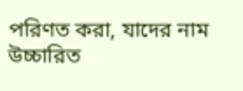পরিণত করা, যাদের নাম উচ্চারিত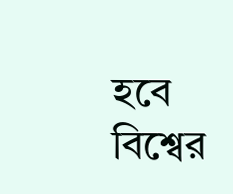হবে বিশ্বের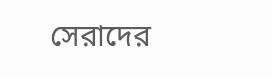সেরাদের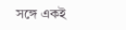সঙ্গে একই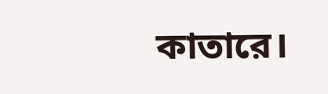কাতারে।